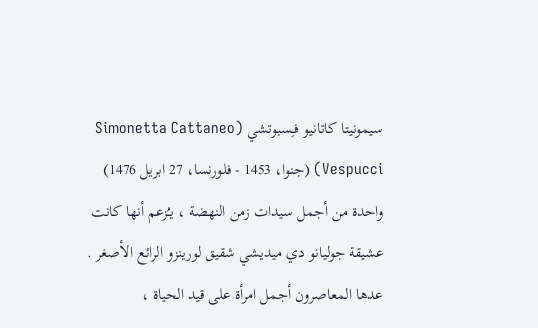سيمونيتا كاتانيو فـِسبوتشي (Simonetta Cattaneo Vespucci) (جنوا، 1453 - فلورنسا، 27 ابريل 1476) واحدة من أجمل سيدات زمن النهضة ، يـُزعم أنها كانت عشيقة جوليانو دي ميديشي شقيق لورينزو الرائع الأصغر .
عدها المعاصرون أجمل امرأة على قيد الحياة ،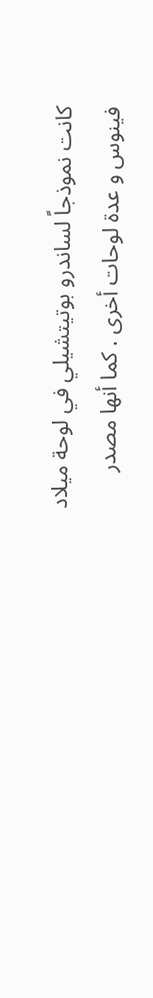كانت نموذجاً لساندرو بوتيتشيلي في لوحة ميلاد فينوس و عدة لوحات أخرى . كما أنها مصدر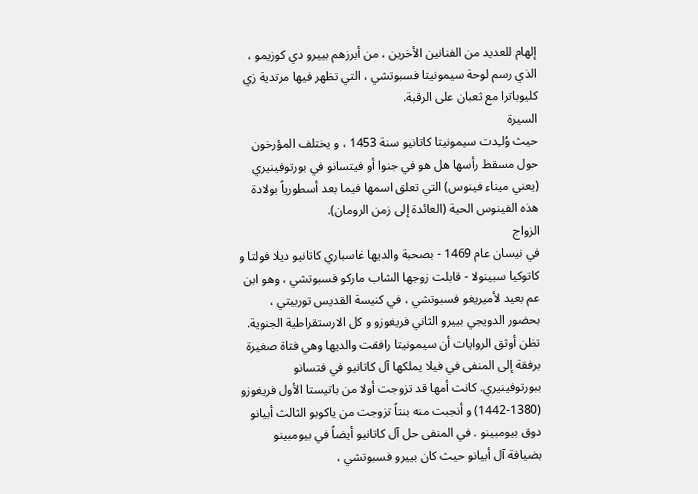إلهام للعديد من الفنانين الأخرين ، من أبرزهم بييرو دي كوزيمو ، الذي رسم لوحة سيمونيتا فسبوتشي ، التي تظهر فيها مرتدية زي كليوباترا مع ثعبان على الرقبة.
السيرة
حيث وُلـِدت سيمونيتا كاتانيو سنة 1453 ، و يختلف المؤرخون حول مسقط رأسها هل هو في جنوا أو فيتسانو في بورتوفينيري (يعني ميناء فينوس) التي تعلق اسمها فيما بعد أسطورياً بولادة هذه الفينوس الحية (العائدة إلى زمن الرومان).
الزواج
في نيسان عام 1469 - بصحبة والديها غاسباري كاتانيو ديلا فولتا و كاتوكيا سبينولا - قابلت زوجها الشاب ماركو فسبوتشي ، وهو ابن عم بعيد لأميريغو فسبوتشي ، في كنيسة القديس توربيتي ، بحضور الدويجي بييرو الثاني فريغوزو و كل الارستقراطية الجنوية.
تظن أوثق الروايات أن سيمونيتا رافقت والديها وهي فتاة صغيرة برفقة إلى المنفى في فيلا يملكها آل كاتانيو في فتسانو ببورتوفينيري. كانت أمها قد تزوجت أولا من باتيستا الأول فريغوزو (1380-1442) و أنجبت منه بنتاً تزوجت من ياكوبو الثالث أبيانو دوق بيومبينو . في المنفى حل آل كاتانيو أيضاً في بيومبينو بضيافة آل أبيانو حيث كان بييرو فسبوتشي ،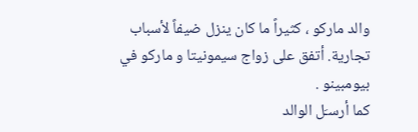والد ماركو ، كثيراً ما كان ينزل ضيفاً لأسباب تجارية. أتفق على زواج سيمونيتا و ماركو في بيومبينو .
كما أرسـَل الوالد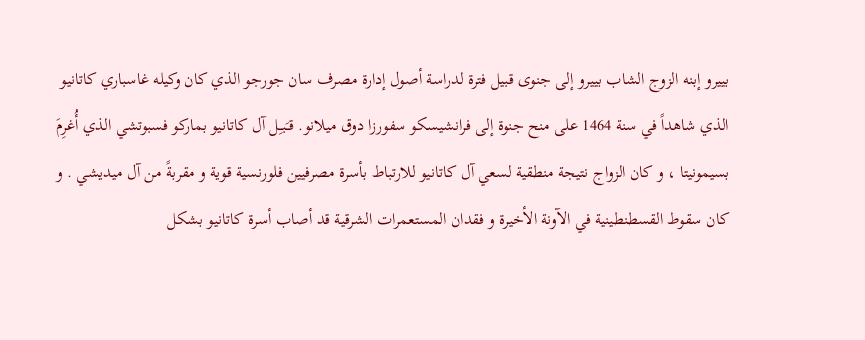بييرو إبنه الزوج الشاب بييرو إلى جنوى قبيل فترة لدراسة أصول إدارة مصرف سان جورجو الذي كان وكيله غاسباري كاتانيو الذي شاهداً في سنة 1464 على منح جنوة إلى فرانشيسكو سفورزا دوق ميلانو. قـَبـِل آل كاتانيو بماركو فسبوتشي الذي أُغرِمَ بسيمونيتا ، و كان الزواج نتيجة منطقية لسعي آل كاتانيو للارتباط بأسرة مصرفيين فلورنسية قوية و مقربةً من آل ميديشي . و كان سقوط القسطنطينية في الآونة الأخيرة و فقدان المستعمرات الشرقية قد أصاب أسرة كاتانيو بشكل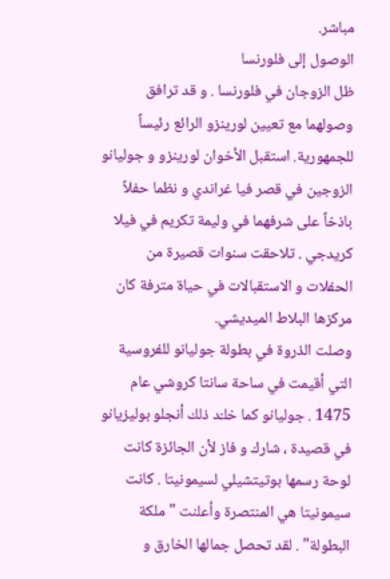مباشر.
الوصول إلى فلورنسا
ظل الزوجان في فلورنسا . و قد ترافق وصولهما مع تعيين لورينزو الرائع رئيساً للجمهورية. استقبل الأخوان لورينزو و جوليانو الزوجين في قصر فيا غراندي و نظما حفلاً باذخاً على شرفهما في وليمة تكريم في فيلا كريدجي . تلاحقت سنوات قصيرة من الحفلات و الاستقبالات في حياة مترفة كان مركزها البلاط الميديشي.
وصلت الذروة في بطولة جوليانو للفروسية التي أقيمت في ساحة سانتا كروشي عام 1475 . جوليانو كما خلـّد ذلك أنجلو بوليزيانو في قصيدة ، شارك و فاز لأن الجائزة كانت لوحة رسمها بوتيتشيلي لسيمونيتا . كانت سيمونيتا هي المنتصرة وأعلنت "ملكة البطولة" . لقد تحصل جمالها الخارق و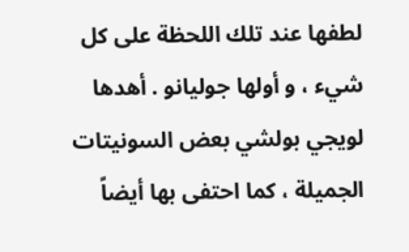لطفها عند تلك اللحظة على كل شيء ، و أولها جوليانو . أهدها لويجي بولشي بعض السونيتات الجميلة ، كما احتفى بها أيضاً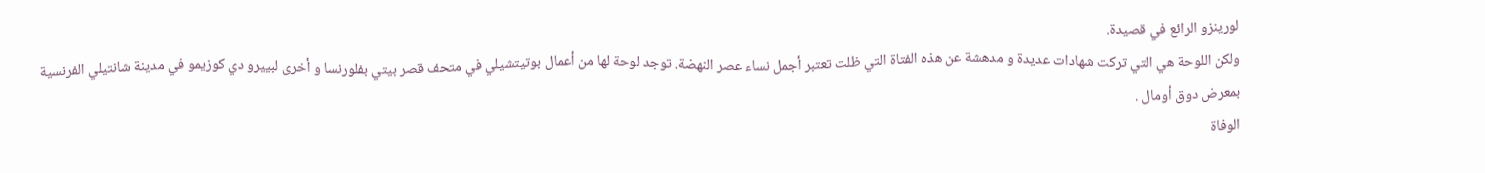لورينزو الرائع في قصيدة.
ولكن اللوحة هي التي تركت شهادات عديدة و مدهشة عن هذه الفتاة التي ظلت تعتبر أجمل نساء عصر النهضة. توجد لوحة لها من أعمال بوتيتشيلي في متحف قصر بيتي بفلورنسا و أخرى لبييرو دي كوزيمو في مدينة شانتيلي الفرنسية بمعرض دوق أومال .
الوفاة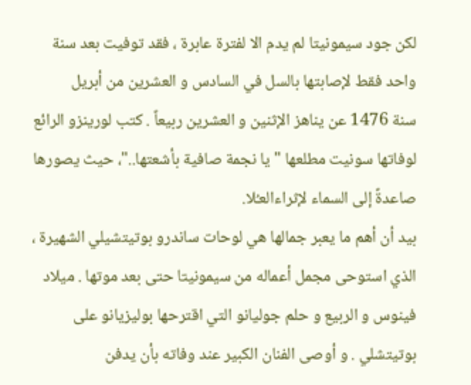لكن جود سيمونيتا لم يدم الا لفترة عابرة ، فقد توفيت بعد سنة واحد فقط لإصابتها بالسل في السادس و العشرين من أبريل
سنة 1476 عن يناهز الإثنين و العشرين ربيعاً . كتب لورينزو الرائع لوفاتها سونيت مطلعها "يا نجمة صافية بأشعتها.."، حيث يصورها صاعدةً إلى السماء لإثراءالعـُلا.
بيد أن أهم ما يعبر جمالها هي لوحات ساندرو بوتيتشيلي الشهيرة ، الذي استوحى مجمل أعماله من سيمونيتا حتى بعد موتها . ميلاد فينوس و الربيع و حلم جوليانو التي اقترحها بوليزيانو على بوتيتشلي . و أوصى الفنان الكبير عند وفاته بأن يدفن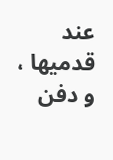عند قدميها ، و دفن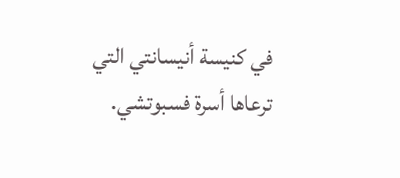في كنيسة أنيسانتي التي ترعاها أسرة فسبوتشي.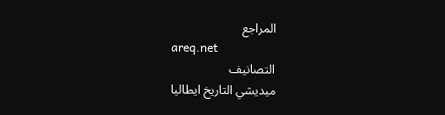المراجع
areq.net
التصانيف
ميديشي التاريخ ايطاليا